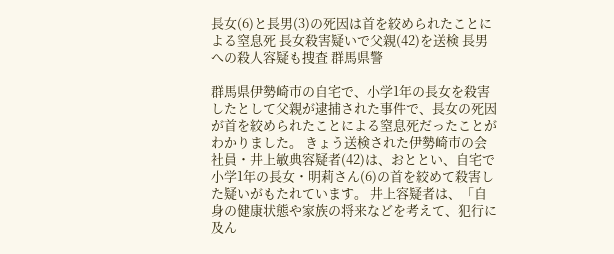長女(6)と長男(3)の死因は首を絞められたことによる窒息死 長女殺害疑いで父親(42)を送検 長男への殺人容疑も捜査 群馬県警

群馬県伊勢崎市の自宅で、小学1年の長女を殺害したとして父親が逮捕された事件で、長女の死因が首を絞められたことによる窒息死だったことがわかりました。 きょう送検された伊勢崎市の会社員・井上敏典容疑者(42)は、おととい、自宅で小学1年の長女・明莉さん(6)の首を絞めて殺害した疑いがもたれています。 井上容疑者は、「自身の健康状態や家族の将来などを考えて、犯行に及ん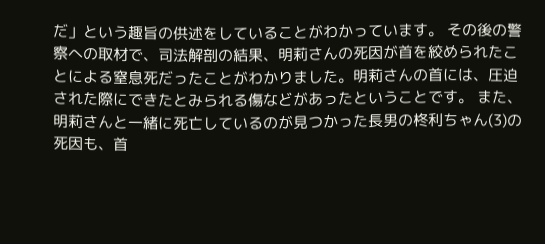だ」という趣旨の供述をしていることがわかっています。 その後の警察への取材で、司法解剖の結果、明莉さんの死因が首を絞められたことによる窒息死だったことがわかりました。明莉さんの首には、圧迫された際にできたとみられる傷などがあったということです。 また、明莉さんと一緒に死亡しているのが見つかった長男の柊利ちゃん(3)の死因も、首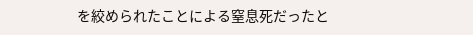を絞められたことによる窒息死だったと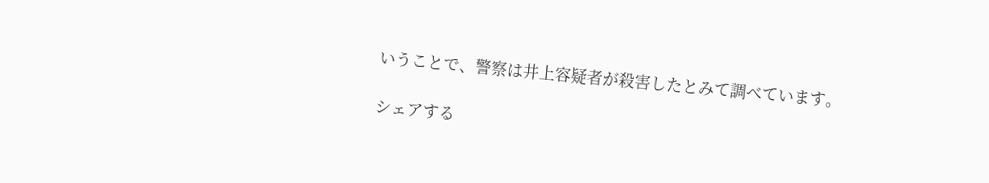いうことで、警察は井上容疑者が殺害したとみて調べています。

シェアする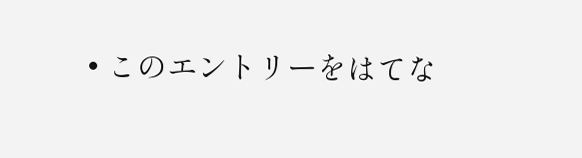• このエントリーをはてな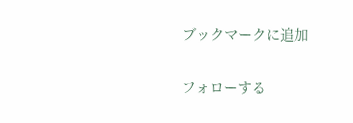ブックマークに追加

フォローする